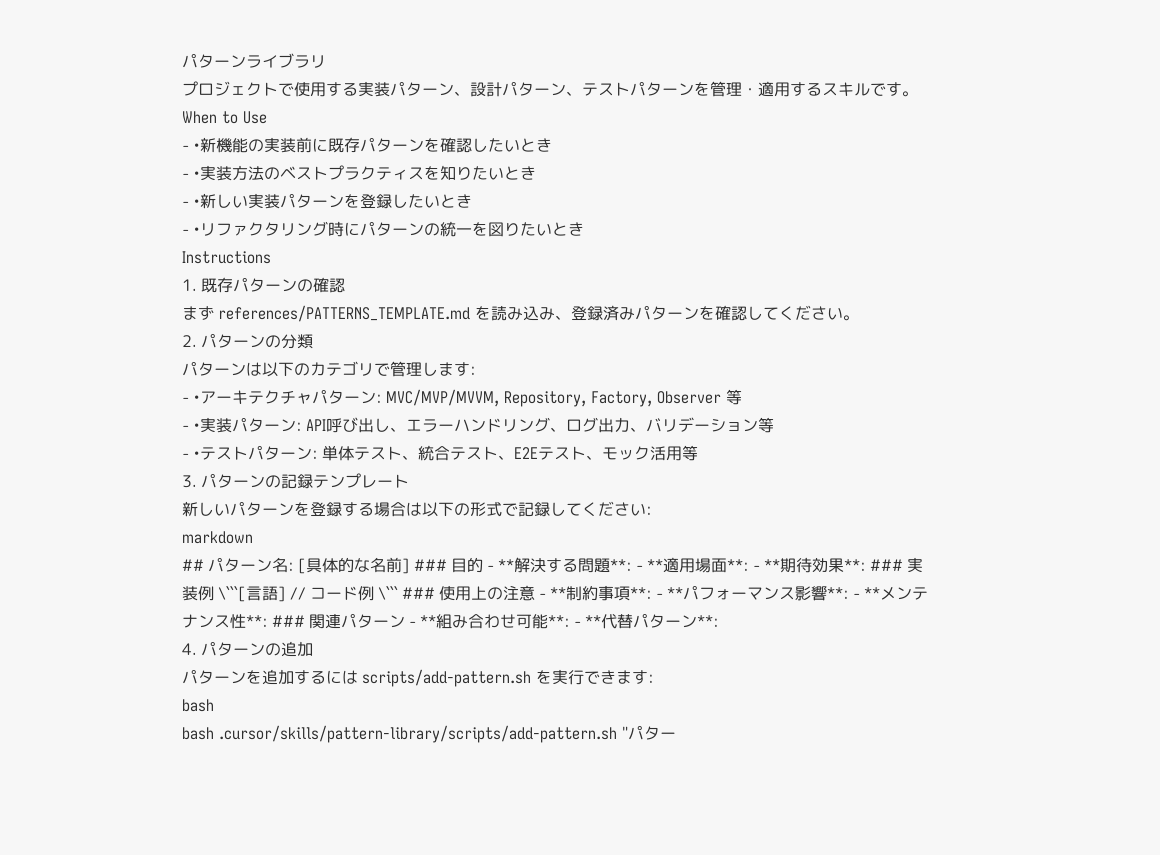パターンライブラリ
プロジェクトで使用する実装パターン、設計パターン、テストパターンを管理・適用するスキルです。
When to Use
- •新機能の実装前に既存パターンを確認したいとき
- •実装方法のベストプラクティスを知りたいとき
- •新しい実装パターンを登録したいとき
- •リファクタリング時にパターンの統一を図りたいとき
Instructions
1. 既存パターンの確認
まず references/PATTERNS_TEMPLATE.md を読み込み、登録済みパターンを確認してください。
2. パターンの分類
パターンは以下のカテゴリで管理します:
- •アーキテクチャパターン: MVC/MVP/MVVM, Repository, Factory, Observer 等
- •実装パターン: API呼び出し、エラーハンドリング、ログ出力、バリデーション等
- •テストパターン: 単体テスト、統合テスト、E2Eテスト、モック活用等
3. パターンの記録テンプレート
新しいパターンを登録する場合は以下の形式で記録してください:
markdown
## パターン名: [具体的な名前] ### 目的 - **解決する問題**: - **適用場面**: - **期待効果**: ### 実装例 \```[言語] // コード例 \``` ### 使用上の注意 - **制約事項**: - **パフォーマンス影響**: - **メンテナンス性**: ### 関連パターン - **組み合わせ可能**: - **代替パターン**:
4. パターンの追加
パターンを追加するには scripts/add-pattern.sh を実行できます:
bash
bash .cursor/skills/pattern-library/scripts/add-pattern.sh "パター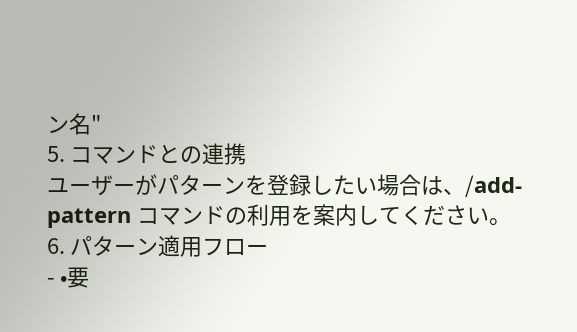ン名"
5. コマンドとの連携
ユーザーがパターンを登録したい場合は、/add-pattern コマンドの利用を案内してください。
6. パターン適用フロー
- •要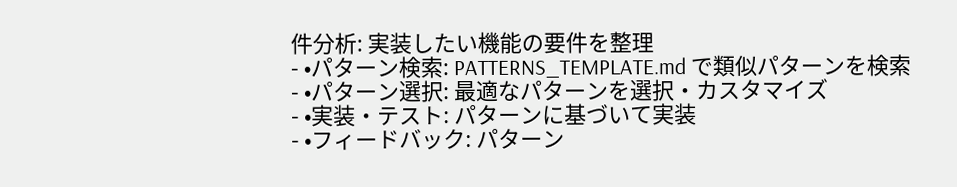件分析: 実装したい機能の要件を整理
- •パターン検索: PATTERNS_TEMPLATE.md で類似パターンを検索
- •パターン選択: 最適なパターンを選択・カスタマイズ
- •実装・テスト: パターンに基づいて実装
- •フィードバック: パターン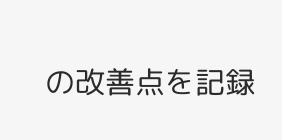の改善点を記録